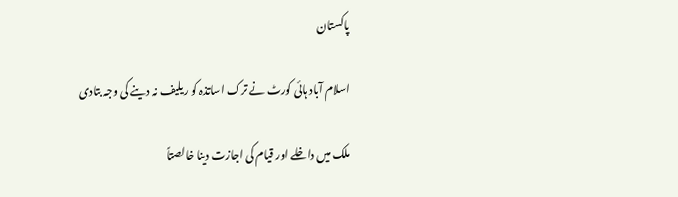پاکستان

اسلام آباد ہائی کورٹ نے ترک اساتذہ کو ریلیف نہ دینے کی وجہ بتادی

ملک میں داخلے اور قیام کی اجازت دینا خالصتاً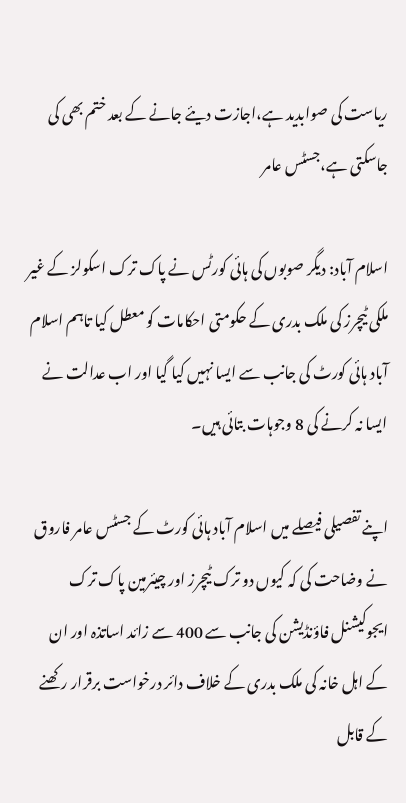ریاست کی صوابدید ہے،اجازت دیئے جانے کے بعد ختم بھی کی جاسکتی ہے،جسٹس عامر

اسلام آباد: دیگر صوبوں کی ہائی کورٹس نے پاک ترک اسکولز کے غیر ملکی ٹیچرز کی ملک بدری کے حکومتی احکامات کو معطل کیا تاہم اسلام آباد ہائی کورٹ کی جانب سے ایسا نہیں کیا گیا اور اب عدالت نے ایسا نہ کرنے کی 8 وجوہات بتائی ہیں۔

اپنے تفصیلی فیصلے میں اسلام آباد ہائی کورٹ کے جسٹس عامر فاروق نے وضاحت کی کہ کیوں دو ترک ٹیچرز اور چیئرمین پاک ترک ایجوکیشنل فاؤنڈیشن کی جانب سے 400 سے زائد اساتذہ اور ان کے اہل خانہ کی ملک بدری کے خلاف دائر درخواست برقرار رکھنے کے قابل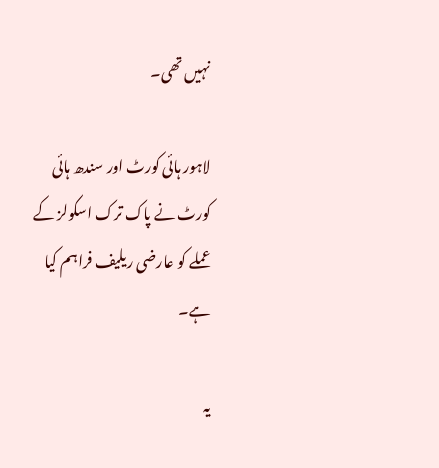نہیں تھی۔

لاہور ہائی کورٹ اور سندھ ہائی کورٹ نے پاک ترک اسکولز کے عملے کو عارضی ریلیف فراہم کیا ہے۔

یہ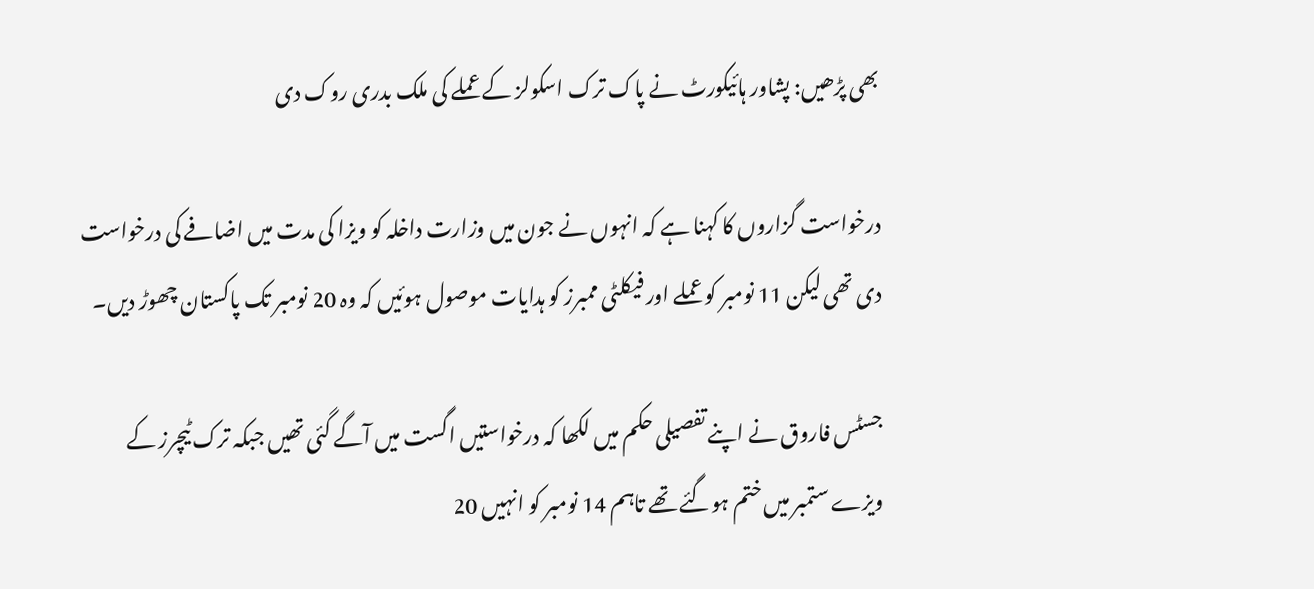بھی پڑھیں: پشاور ہائیکورٹ نے پاک ترک اسکولز کے عملے کی ملک بدری روک دی

درخواست گزاروں کا کہنا ہے کہ انہوں نے جون میں وزارت داخلہ کو ویزا کی مدت میں اضافے کی درخواست دی تھی لیکن 11 نومبر کو عملے اور فیکلٹی ممبرز کو ہدایات موصول ہوئیں کہ وہ 20 نومبر تک پاکستان چھوڑ دیں۔

جسٹس فاروق نے اپنے تفصیلی حکم میں لکھا کہ درخواستیں اگست میں آگے گئی تھیں جبکہ ترک ٹیچرز کے ویزے ستمبر میں ختم ہوگئے تھے تاہم 14 نومبر کو انہیں 20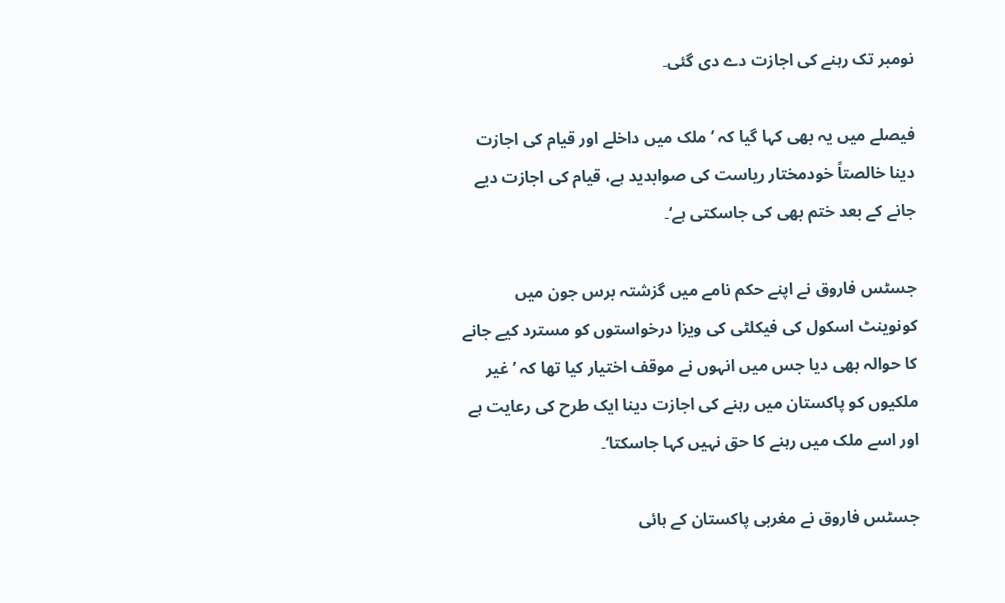نومبر تک رہنے کی اجازت دے دی گئی۔

فیصلے میں یہ بھی کہا گیا کہ ’ملک میں داخلے اور قیام کی اجازت دینا خالصتاً خودمختار ریاست کی صوابدید ہے، قیام کی اجازت دیے جانے کے بعد ختم بھی کی جاسکتی ہے‘۔

جسٹس فاروق نے اپنے حکم نامے میں گزشتہ برس جون میں کونوینٹ اسکول کی فیکلٹی کی ویزا درخواستوں کو مسترد کیے جانے کا حوالہ بھی دیا جس میں انہوں نے موقف اختیار کیا تھا کہ ’غیر ملکیوں کو پاکستان میں رہنے کی اجازت دینا ایک طرح کی رعایت ہے اور اسے ملک میں رہنے کا حق نہیں کہا جاسکتا‘۔

جسٹس فاروق نے مغربی پاکستان کے ہائی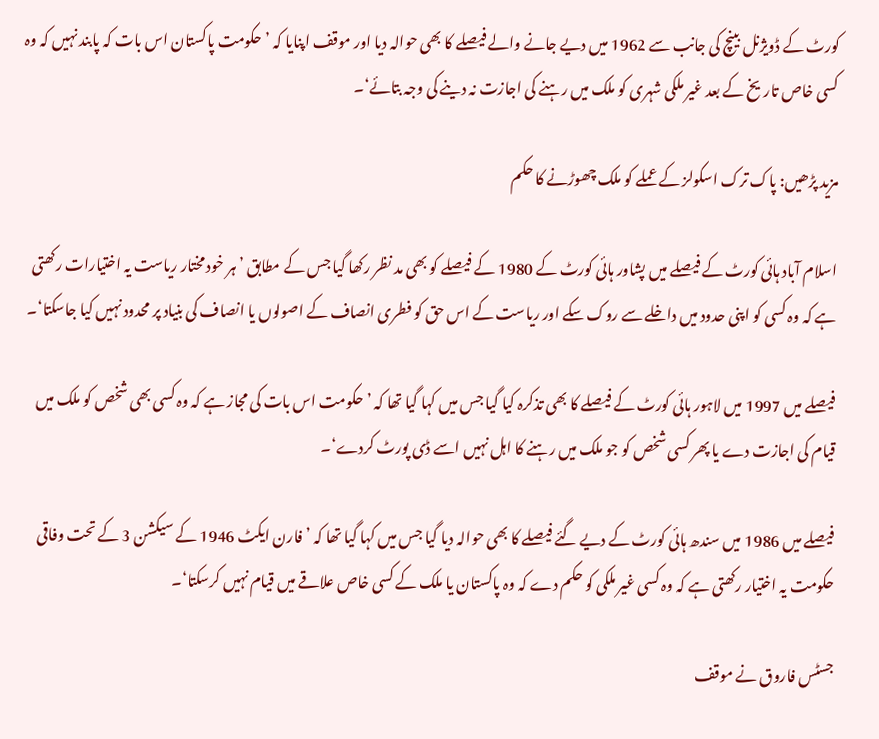کورٹ کے ڈویژنل بینچ کی جانب سے 1962 میں دیے جانے والے فیصلے کا بھی حوالہ دیا اور موقف اپنایا کہ ’حکومت پاکستان اس بات کہ پابند نہیں کہ وہ کسی خاص تاریخ کے بعد غیر ملکی شہری کو ملک میں رہنے کی اجازت نہ دینے کی وجہ بتائے‘۔

مزید پڑھیں: پاک ترک اسکولز کے عملے کو ملک چھوڑنے کا حکم

اسلام آباد ہائی کورٹ کے فیصلے میں پشاور ہائی کورٹ کے 1980 کے فیصلے کو بھی مد نظر رکھا گیا جس کے مطابق ’ہر خود مختار ریاست یہ اختیارات رکھتی ہے کہ وہ کسی کو اپنی حدود میں داخلے سے روک سکے اور ریاست کے اس حق کو فطری انصاف کے اصولوں یا انصاف کی بنیاد پر محدود نہیں کیا جاسکتا‘۔

فیصلے میں 1997 میں لاہور ہائی کورٹ کے فیصلے کا بھی تذکرہ کیا گیا جس میں کہا گیا تھا کہ ’حکومت اس بات کی مجاز ہے کہ وہ کسی بھی شخص کو ملک میں قیام کی اجازت دے یا پھر کسی شخص کو جو ملک میں رہنے کا اہل نہیں اسے ڈی پورٹ کردے‘۔

فیصلے میں 1986 میں سندھ ہائی کورٹ کے دیے گئے فیصلے کا بھی حوالہ دیا گیا جس میں کہا گیا تھا کہ ’فارن ایکٹ 1946 کے سیکشن 3 کے تحت وفاقی حکومت یہ اختیار رکھتی ہے کہ وہ کسی غیر ملکی کو حکم دے کہ وہ پاکستان یا ملک کے کسی خاص علاقے میں قیام نہیں کرسکتا‘۔

جسٹس فاروق نے موقف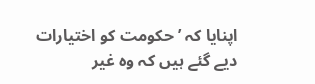اپنایا کہ ’حکومت کو اختیارات دیے گئے ہیں کہ وہ غیر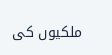ملکیوں کی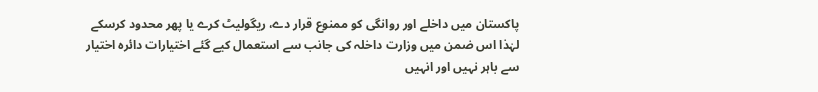پاکستان میں داخلے اور روانگی کو ممنوع قرار دے، ریگولیٹ کرے یا پھر محدود کرسکے لہٰذا اس ضمن میں وزارت داخلہ کی جانب سے استعمال کیے گئے اختیارات دائرہ اختیار سے باہر نہیں اور انہیں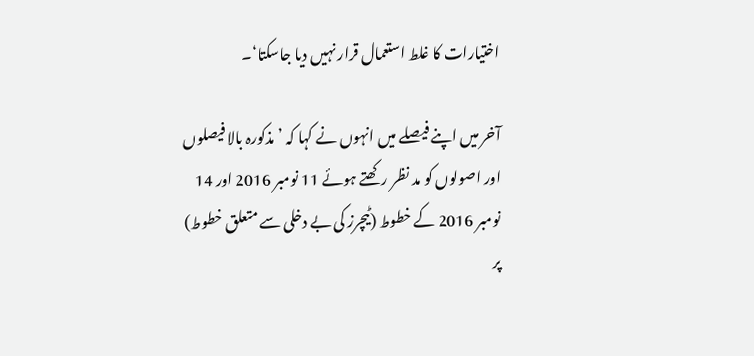اختیارات کا غلط استعمال قرار نہیں دیا جاسکتا‘۔

آخر میں اپنے فیصلے میں انہوں نے کہا کہ ’مذکورہ بالا فیصلوں اور اصولوں کو مد نظر رکھتے ہوئے 11 نومبر 2016 اور 14 نومبر 2016 کے خطوط (ٹیچرز کی بے دخلی سے متعلق خطوط) پر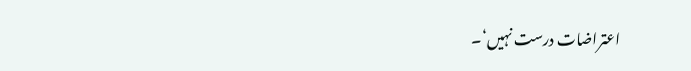اعتراضات درست نہیں‘۔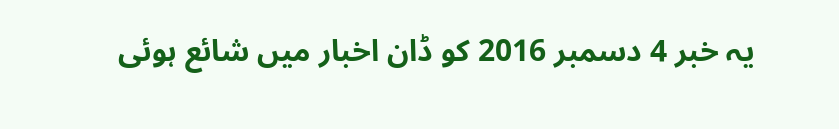یہ خبر 4 دسمبر 2016 کو ڈان اخبار میں شائع ہوئی